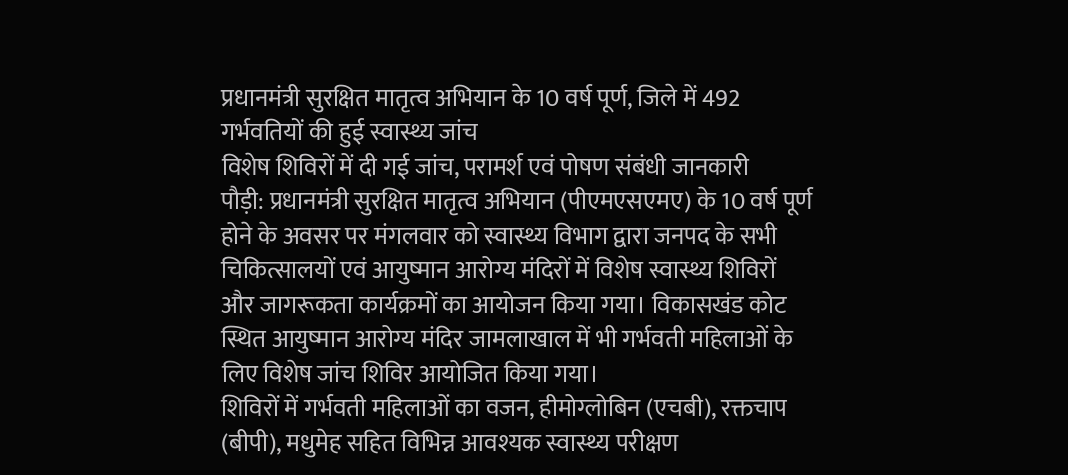प्रधानमंत्री सुरक्षित मातृत्व अभियान के 10 वर्ष पूर्ण, जिले में 492 गर्भवतियों की हुई स्वास्थ्य जांच
विशेष शिविरों में दी गई जांच, परामर्श एवं पोषण संबंधी जानकारी
पौड़ी: प्रधानमंत्री सुरक्षित मातृत्व अभियान (पीएमएसएमए) के 10 वर्ष पूर्ण होने के अवसर पर मंगलवार को स्वास्थ्य विभाग द्वारा जनपद के सभी चिकित्सालयों एवं आयुष्मान आरोग्य मंदिरों में विशेष स्वास्थ्य शिविरों और जागरूकता कार्यक्रमों का आयोजन किया गया। विकासखंड कोट स्थित आयुष्मान आरोग्य मंदिर जामलाखाल में भी गर्भवती महिलाओं के लिए विशेष जांच शिविर आयोजित किया गया।
शिविरों में गर्भवती महिलाओं का वजन, हीमोग्लोबिन (एचबी), रक्तचाप (बीपी), मधुमेह सहित विभिन्न आवश्यक स्वास्थ्य परीक्षण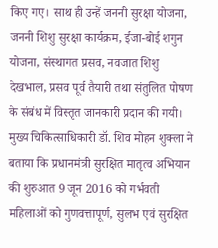किए गए। साथ ही उन्हें जननी सुरक्षा योजना, जननी शिशु सुरक्षा कार्यक्रम, ईजा-बोई शगुन योजना, संस्थागत प्रसव, नवजात शिशु देखभाल, प्रसव पूर्व तैयारी तथा संतुलित पोषण के संबंध में विस्तृत जानकारी प्रदान की गयी।
मुख्य चिकित्साधिकारी डॉ. शिव मोहन शुक्ला ने बताया कि प्रधानमंत्री सुरक्षित मातृत्व अभियान की शुरुआत 9 जून 2016 को गर्भवती महिलाओं को गुणवत्तापूर्ण, सुलभ एवं सुरक्षित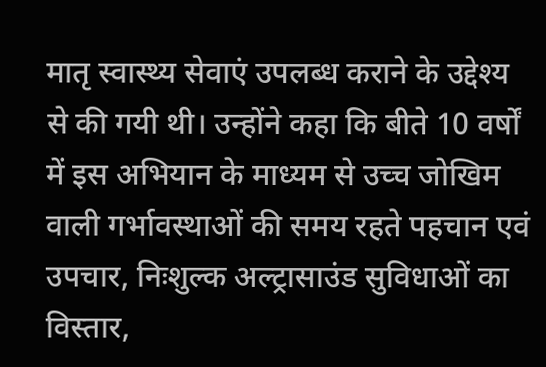मातृ स्वास्थ्य सेवाएं उपलब्ध कराने के उद्देश्य से की गयी थी। उन्होंने कहा कि बीते 10 वर्षों में इस अभियान के माध्यम से उच्च जोखिम वाली गर्भावस्थाओं की समय रहते पहचान एवं उपचार, निःशुल्क अल्ट्रासाउंड सुविधाओं का विस्तार,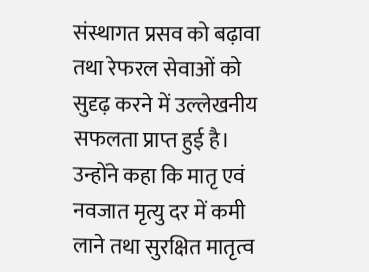संस्थागत प्रसव को बढ़ावा तथा रेफरल सेवाओं को सुदृढ़ करने में उल्लेखनीय सफलता प्राप्त हुई है।
उन्होंने कहा कि मातृ एवं नवजात मृत्यु दर में कमी लाने तथा सुरक्षित मातृत्व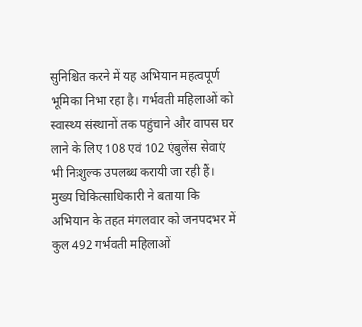सुनिश्चित करने में यह अभियान महत्वपूर्ण भूमिका निभा रहा है। गर्भवती महिलाओं को स्वास्थ्य संस्थानों तक पहुंचाने और वापस घर लाने के लिए 108 एवं 102 एंबुलेंस सेवाएं भी निःशुल्क उपलब्ध करायी जा रही हैं।
मुख्य चिकित्साधिकारी ने बताया कि अभियान के तहत मंगलवार को जनपदभर में कुल 492 गर्भवती महिलाओं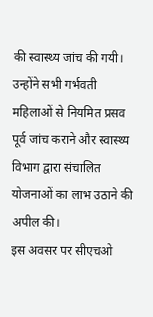की स्वास्थ्य जांच की गयी। उन्होंने सभी गर्भवती महिलाओं से नियमित प्रसव पूर्व जांच कराने और स्वास्थ्य विभाग द्वारा संचालित योजनाओं का लाभ उठाने की अपील की।
इस अवसर पर सीएचओ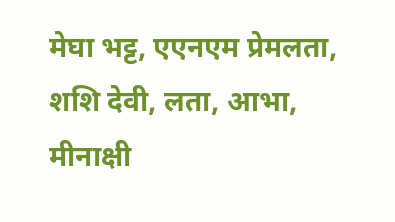मेघा भट्ट, एएनएम प्रेमलता, शशि देवी, लता, आभा, मीनाक्षी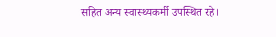सहित अन्य स्वास्थ्यकर्मी उपस्थित रहे।